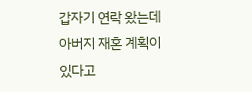갑자기 연락 왔는데 아버지 재혼 계획이 있다고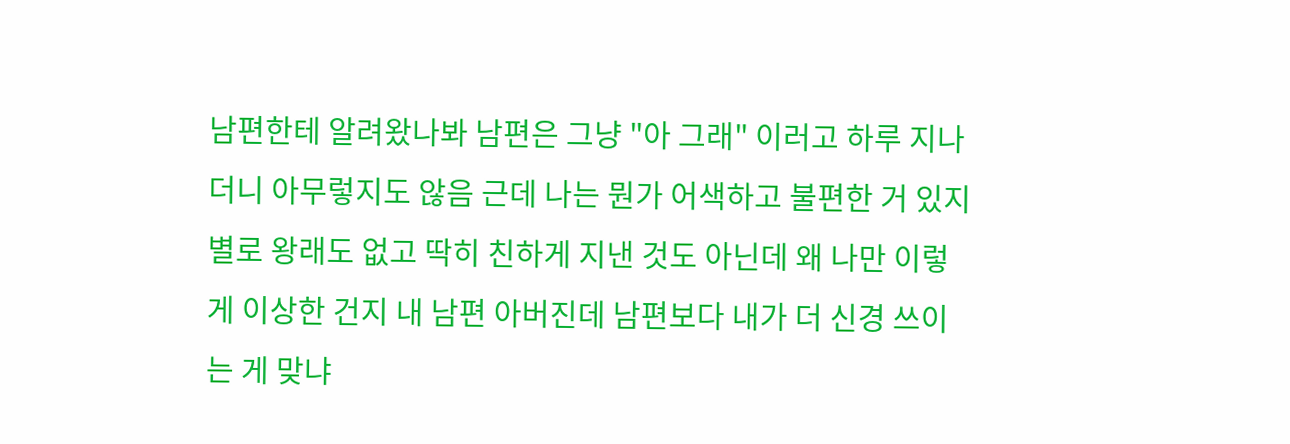남편한테 알려왔나봐 남편은 그냥 "아 그래" 이러고 하루 지나더니 아무렇지도 않음 근데 나는 뭔가 어색하고 불편한 거 있지 별로 왕래도 없고 딱히 친하게 지낸 것도 아닌데 왜 나만 이렇게 이상한 건지 내 남편 아버진데 남편보다 내가 더 신경 쓰이는 게 맞냐